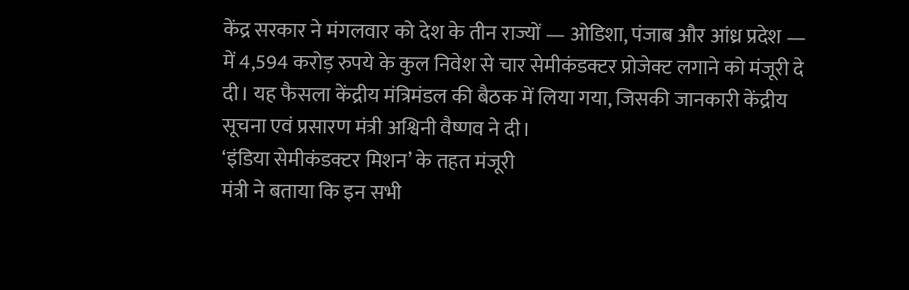केंद्र सरकार ने मंगलवार को देश के तीन राज्यों — ओडिशा, पंजाब और आंध्र प्रदेश — में 4,594 करोड़ रुपये के कुल निवेश से चार सेमीकंडक्टर प्रोजेक्ट लगाने को मंजूरी दे दी। यह फैसला केंद्रीय मंत्रिमंडल की बैठक में लिया गया, जिसकी जानकारी केंद्रीय सूचना एवं प्रसारण मंत्री अश्विनी वैष्णव ने दी।
‘इंडिया सेमीकंडक्टर मिशन’ के तहत मंजूरी
मंत्री ने बताया कि इन सभी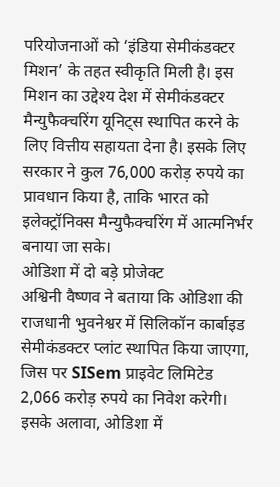परियोजनाओं को ‘इंडिया सेमीकंडक्टर मिशन’ के तहत स्वीकृति मिली है। इस मिशन का उद्देश्य देश में सेमीकंडक्टर मैन्युफैक्चरिंग यूनिट्स स्थापित करने के लिए वित्तीय सहायता देना है। इसके लिए सरकार ने कुल 76,000 करोड़ रुपये का प्रावधान किया है, ताकि भारत को इलेक्ट्रॉनिक्स मैन्युफैक्चरिंग में आत्मनिर्भर बनाया जा सके।
ओडिशा में दो बड़े प्रोजेक्ट
अश्विनी वैष्णव ने बताया कि ओडिशा की राजधानी भुवनेश्वर में सिलिकॉन कार्बाइड सेमीकंडक्टर प्लांट स्थापित किया जाएगा, जिस पर SISem प्राइवेट लिमिटेड 2,066 करोड़ रुपये का निवेश करेगी।
इसके अलावा, ओडिशा में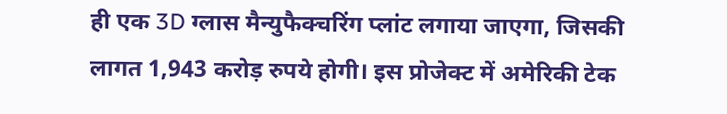ही एक 3D ग्लास मैन्युफैक्चरिंग प्लांट लगाया जाएगा, जिसकी लागत 1,943 करोड़ रुपये होगी। इस प्रोजेक्ट में अमेरिकी टेक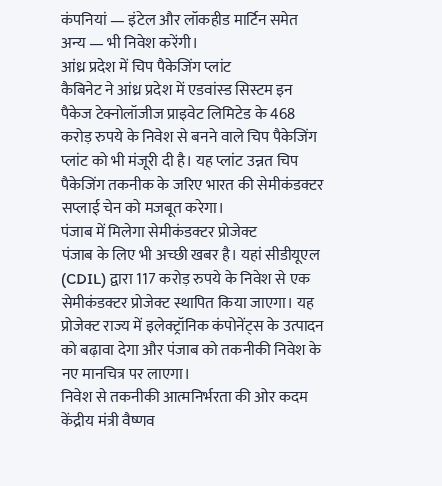कंपनियां — इंटेल और लॉकहीड मार्टिन समेत अन्य — भी निवेश करेंगी।
आंध्र प्रदेश में चिप पैकेजिंग प्लांट
कैबिनेट ने आंध्र प्रदेश में एडवांस्ड सिस्टम इन पैकेज टेक्नोलॉजीज प्राइवेट लिमिटेड के 468 करोड़ रुपये के निवेश से बनने वाले चिप पैकेजिंग प्लांट को भी मंजूरी दी है। यह प्लांट उन्नत चिप पैकेजिंग तकनीक के जरिए भारत की सेमीकंडक्टर सप्लाई चेन को मजबूत करेगा।
पंजाब में मिलेगा सेमीकंडक्टर प्रोजेक्ट
पंजाब के लिए भी अच्छी खबर है। यहां सीडीयूएल (CDIL) द्वारा 117 करोड़ रुपये के निवेश से एक सेमीकंडक्टर प्रोजेक्ट स्थापित किया जाएगा। यह प्रोजेक्ट राज्य में इलेक्ट्रॉनिक कंपोनेंट्स के उत्पादन को बढ़ावा देगा और पंजाब को तकनीकी निवेश के नए मानचित्र पर लाएगा।
निवेश से तकनीकी आत्मनिर्भरता की ओर कदम
केंद्रीय मंत्री वैष्णव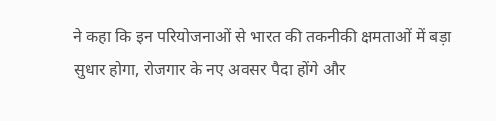ने कहा कि इन परियोजनाओं से भारत की तकनीकी क्षमताओं में बड़ा सुधार होगा, रोजगार के नए अवसर पैदा होंगे और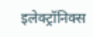इलेक्ट्रॉनिक्स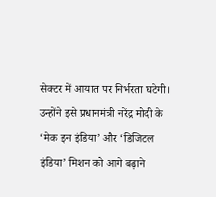सेक्टर में आयात पर निर्भरता घटेगी। उन्होंने इसे प्रधानमंत्री नरेंद्र मोदी के ‘मेक इन इंडिया’ और ‘डिजिटल इंडिया’ मिशन को आगे बढ़ाने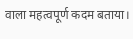वाला महत्वपूर्ण कदम बताया।